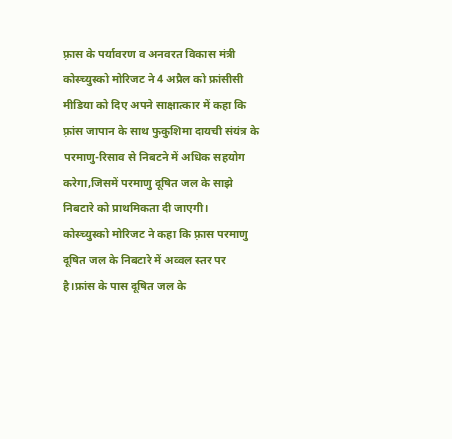फ़्रास के पर्यावरण व अनवरत विकास मंत्री कोस्च्युस्को मोरिजट ने 4 अप्रैल को फ्रांसीसी मीडिया को दिए अपने साक्षात्कार में कहा कि फ़्रांस जापान के साथ फुकुशिमा दायची संयंत्र के परमाणु-रिसाव से निबटने में अधिक सहयोग करेगा,जिसमें परमाणु दूषित जल के साझे निबटारे को प्राथमिकता दी जाएगी।
कोस्च्युस्को मोरिजट ने कहा कि फ़्रास परमाणु दूषित जल के निबटारे में अव्वल स्तर पर है।फ्रांस के पास दूषित जल के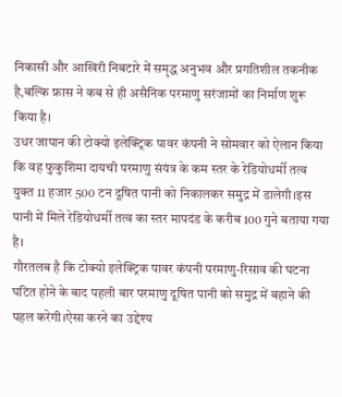निकासी और आखिरी निबटारे में समृद्ध अनुभव और प्रगतिशील तकनीक है,बल्कि फ्रास ने कब से ही असैनिक परमाणु सरंजामों का निर्माण शुरू किया है।
उधर जापान की टोक्यो इलेक्ट्रिक पावर कंपनी ने सोमवार को ऐलान किया कि वह फुकुशिमा दायची परमाणु संयंत्र के कम स्तर के रेडियोधर्मी तत्व युक्त 11 हजार 500 टन दूषित पानी को निकालकर समुद्र में डालेगी।इस पानी में मिले रेडियोधर्मी तत्व का स्तर मापदंड के करीब 100 गुने बताया गया है।
गौरतलब है कि टोक्यो इलेक्ट्रिक पावर कंपनी परमाणु-रिसाव की घटना घटित होने के बाद पहली बार परमाणु दूषित पानी को समुद्र में बहाने की पहल करेगी।ऐसा करने का उद्देश्य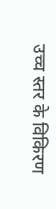उच्च स्तर के विकिरण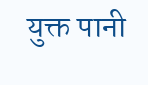युक्त पानी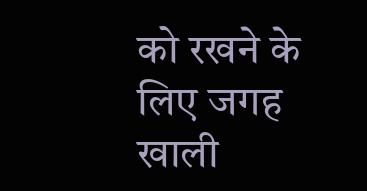को रखने के लिए जगह खाली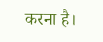करना है।